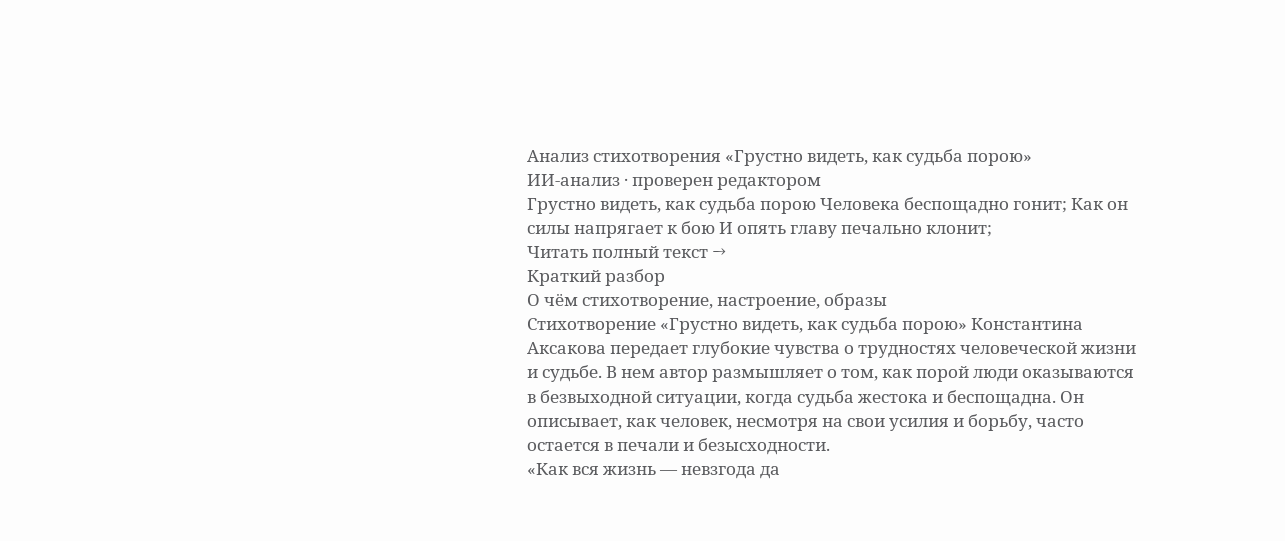Анализ стихотворения «Грустно видеть, как судьба порою»
ИИ-анализ · проверен редактором
Грустно видеть, как судьба порою Человека беспощадно гонит; Как он силы напрягает к бою И опять главу печально клонит;
Читать полный текст →
Краткий разбор
О чём стихотворение, настроение, образы
Стихотворение «Грустно видеть, как судьба порою» Константина Аксакова передает глубокие чувства о трудностях человеческой жизни и судьбе. В нем автор размышляет о том, как порой люди оказываются в безвыходной ситуации, когда судьба жестока и беспощадна. Он описывает, как человек, несмотря на свои усилия и борьбу, часто остается в печали и безысходности.
«Как вся жизнь — невзгода да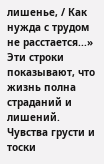лишенье, / Как нужда с трудом не расстается...»
Эти строки показывают, что жизнь полна страданий и лишений. Чувства грусти и тоски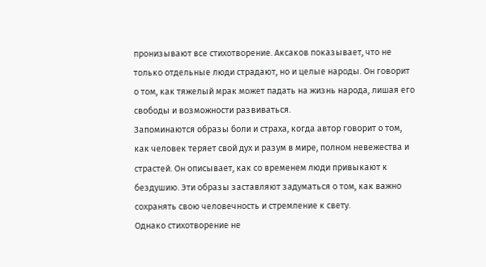пронизывают все стихотворение. Аксаков показывает, что не только отдельные люди страдают, но и целые народы. Он говорит о том, как тяжелый мрак может падать на жизнь народа, лишая его свободы и возможности развиваться.
Запоминаются образы боли и страха, когда автор говорит о том, как человек теряет свой дух и разум в мире, полном невежества и страстей. Он описывает, как со временем люди привыкают к бездушию. Эти образы заставляют задуматься о том, как важно сохранять свою человечность и стремление к свету.
Однако стихотворение не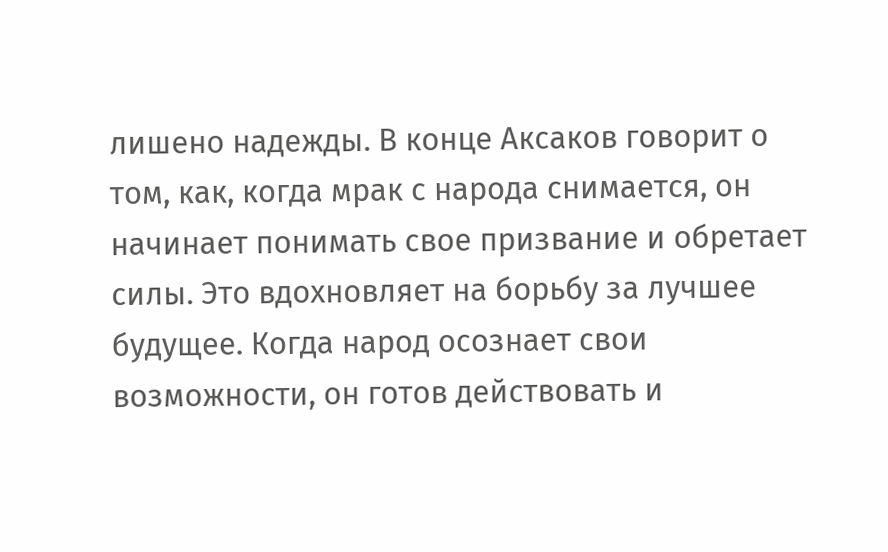лишено надежды. В конце Аксаков говорит о том, как, когда мрак с народа снимается, он начинает понимать свое призвание и обретает силы. Это вдохновляет на борьбу за лучшее будущее. Когда народ осознает свои возможности, он готов действовать и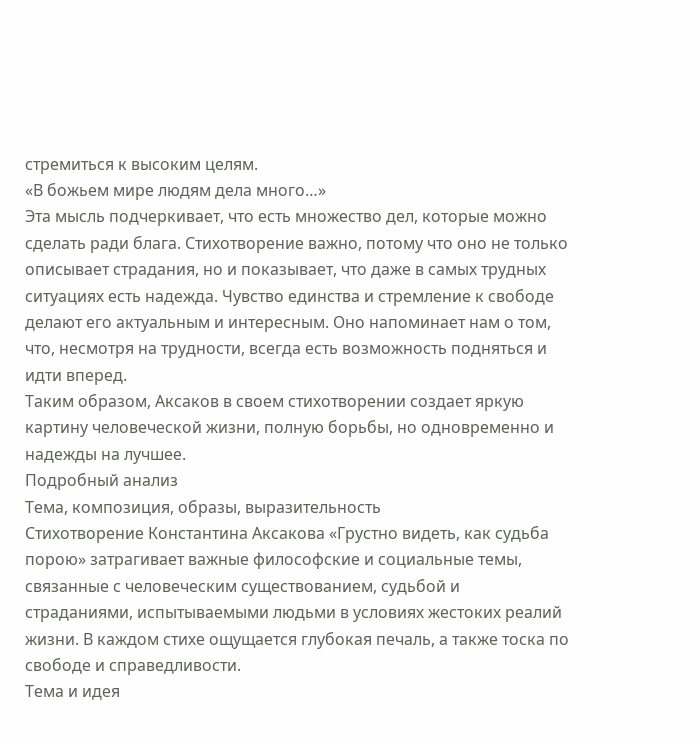стремиться к высоким целям.
«В божьем мире людям дела много…»
Эта мысль подчеркивает, что есть множество дел, которые можно сделать ради блага. Стихотворение важно, потому что оно не только описывает страдания, но и показывает, что даже в самых трудных ситуациях есть надежда. Чувство единства и стремление к свободе делают его актуальным и интересным. Оно напоминает нам о том, что, несмотря на трудности, всегда есть возможность подняться и идти вперед.
Таким образом, Аксаков в своем стихотворении создает яркую картину человеческой жизни, полную борьбы, но одновременно и надежды на лучшее.
Подробный анализ
Тема, композиция, образы, выразительность
Стихотворение Константина Аксакова «Грустно видеть, как судьба порою» затрагивает важные философские и социальные темы, связанные с человеческим существованием, судьбой и страданиями, испытываемыми людьми в условиях жестоких реалий жизни. В каждом стихе ощущается глубокая печаль, а также тоска по свободе и справедливости.
Тема и идея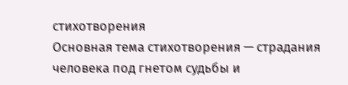стихотворения
Основная тема стихотворения — страдания человека под гнетом судьбы и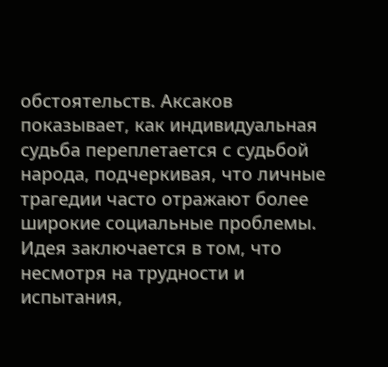обстоятельств. Аксаков показывает, как индивидуальная судьба переплетается с судьбой народа, подчеркивая, что личные трагедии часто отражают более широкие социальные проблемы. Идея заключается в том, что несмотря на трудности и испытания,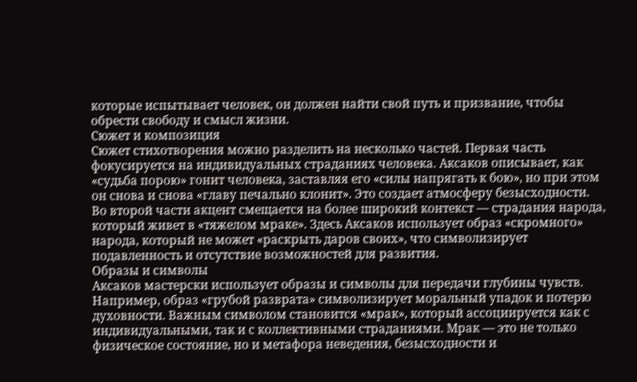которые испытывает человек, он должен найти свой путь и призвание, чтобы обрести свободу и смысл жизни.
Сюжет и композиция
Сюжет стихотворения можно разделить на несколько частей. Первая часть фокусируется на индивидуальных страданиях человека. Аксаков описывает, как «судьба порою» гонит человека, заставляя его «силы напрягать к бою», но при этом он снова и снова «главу печально клонит». Это создает атмосферу безысходности.
Во второй части акцент смещается на более широкий контекст — страдания народа, который живет в «тяжелом мраке». Здесь Аксаков использует образ «скромного» народа, который не может «раскрыть даров своих», что символизирует подавленность и отсутствие возможностей для развития.
Образы и символы
Аксаков мастерски использует образы и символы для передачи глубины чувств. Например, образ «грубой разврата» символизирует моральный упадок и потерю духовности. Важным символом становится «мрак», который ассоциируется как с индивидуальными, так и с коллективными страданиями. Мрак — это не только физическое состояние, но и метафора неведения, безысходности и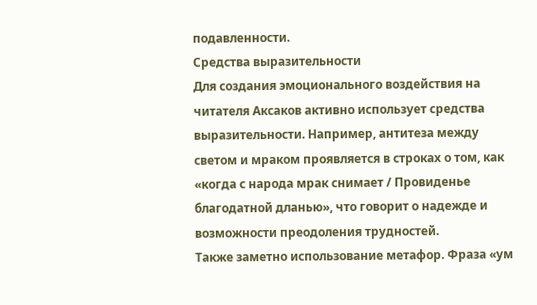подавленности.
Средства выразительности
Для создания эмоционального воздействия на читателя Аксаков активно использует средства выразительности. Например, антитеза между светом и мраком проявляется в строках о том, как «когда с народа мрак снимает / Провиденье благодатной дланью», что говорит о надежде и возможности преодоления трудностей.
Также заметно использование метафор. Фраза «ум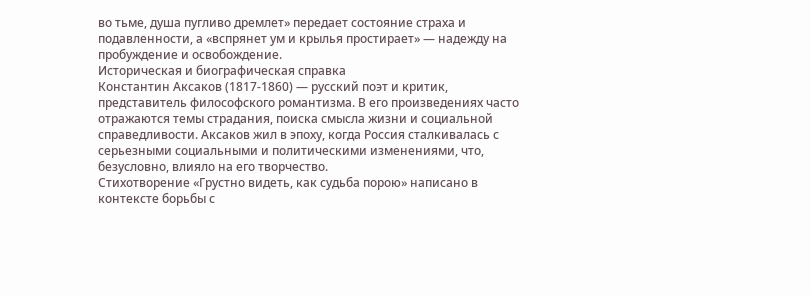во тьме, душа пугливо дремлет» передает состояние страха и подавленности, а «вспрянет ум и крылья простирает» — надежду на пробуждение и освобождение.
Историческая и биографическая справка
Константин Аксаков (1817-1860) — русский поэт и критик, представитель философского романтизма. В его произведениях часто отражаются темы страдания, поиска смысла жизни и социальной справедливости. Аксаков жил в эпоху, когда Россия сталкивалась с серьезными социальными и политическими изменениями, что, безусловно, влияло на его творчество.
Стихотворение «Грустно видеть, как судьба порою» написано в контексте борьбы с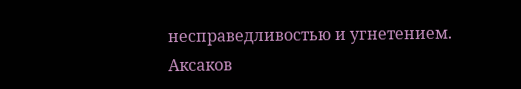несправедливостью и угнетением. Аксаков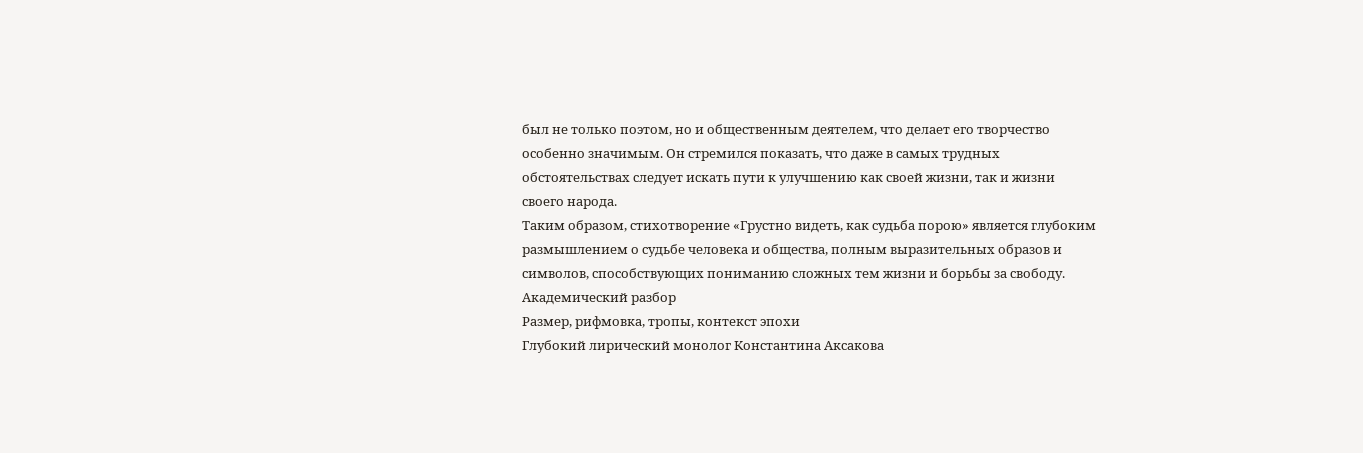был не только поэтом, но и общественным деятелем, что делает его творчество особенно значимым. Он стремился показать, что даже в самых трудных обстоятельствах следует искать пути к улучшению как своей жизни, так и жизни своего народа.
Таким образом, стихотворение «Грустно видеть, как судьба порою» является глубоким размышлением о судьбе человека и общества, полным выразительных образов и символов, способствующих пониманию сложных тем жизни и борьбы за свободу.
Академический разбор
Размер, рифмовка, тропы, контекст эпохи
Глубокий лирический монолог Константина Аксакова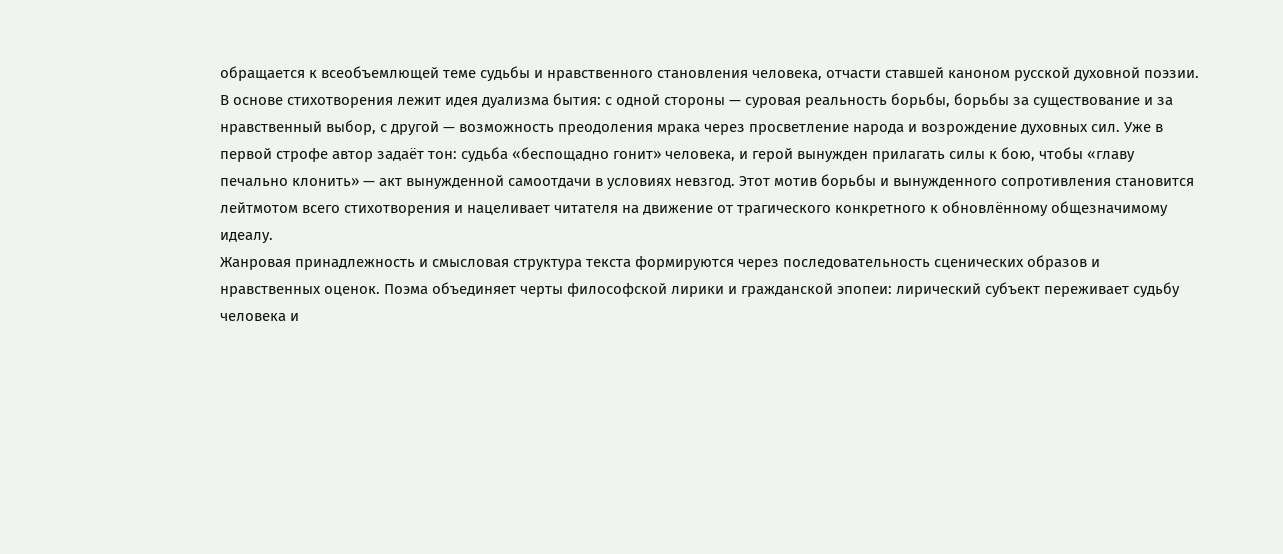обращается к всеобъемлющей теме судьбы и нравственного становления человека, отчасти ставшей каноном русской духовной поэзии. В основе стихотворения лежит идея дуализма бытия: с одной стороны — суровая реальность борьбы, борьбы за существование и за нравственный выбор, с другой — возможность преодоления мрака через просветление народа и возрождение духовных сил. Уже в первой строфе автор задаёт тон: судьба «беспощадно гонит» человека, и герой вынужден прилагать силы к бою, чтобы «главу печально клонить» — акт вынужденной самоотдачи в условиях невзгод. Этот мотив борьбы и вынужденного сопротивления становится лейтмотом всего стихотворения и нацеливает читателя на движение от трагического конкретного к обновлённому общезначимому идеалу.
Жанровая принадлежность и смысловая структура текста формируются через последовательность сценических образов и нравственных оценок. Поэма объединяет черты философской лирики и гражданской эпопеи: лирический субъект переживает судьбу человека и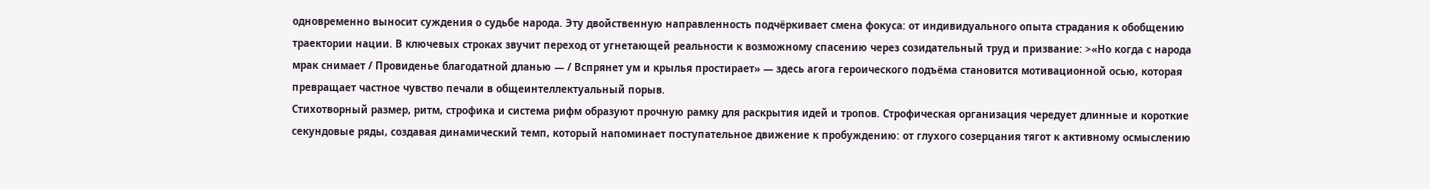одновременно выносит суждения о судьбе народа. Эту двойственную направленность подчёркивает смена фокуса: от индивидуального опыта страдания к обобщению траектории нации. В ключевых строках звучит переход от угнетающей реальности к возможному спасению через созидательный труд и призвание: >«Но когда с народа мрак снимает / Провиденье благодатной дланью — / Вспрянет ум и крылья простирает» — здесь агога героического подъёма становится мотивационной осью, которая превращает частное чувство печали в общеинтеллектуальный порыв.
Стихотворный размер, ритм, строфика и система рифм образуют прочную рамку для раскрытия идей и тропов. Строфическая организация чередует длинные и короткие секундовые ряды, создавая динамический темп, который напоминает поступательное движение к пробуждению: от глухого созерцания тягот к активному осмыслению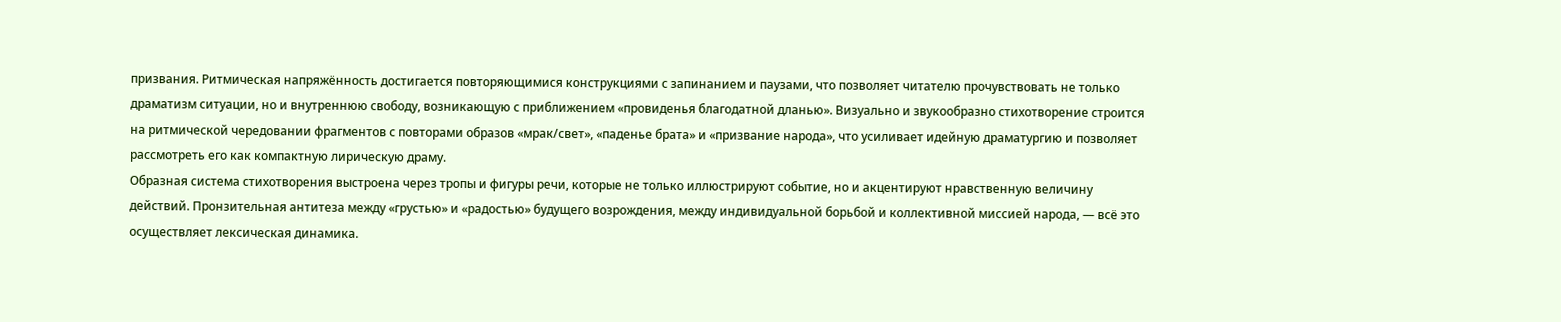призвания. Ритмическая напряжённость достигается повторяющимися конструкциями с запинанием и паузами, что позволяет читателю прочувствовать не только драматизм ситуации, но и внутреннюю свободу, возникающую с приближением «провиденья благодатной дланью». Визуально и звукообразно стихотворение строится на ритмической чередовании фрагментов с повторами образов «мрак/свет», «паденье брата» и «призвание народа», что усиливает идейную драматургию и позволяет рассмотреть его как компактную лирическую драму.
Образная система стихотворения выстроена через тропы и фигуры речи, которые не только иллюстрируют событие, но и акцентируют нравственную величину действий. Пронзительная антитеза между «грустью» и «радостью» будущего возрождения, между индивидуальной борьбой и коллективной миссией народа, — всё это осуществляет лексическая динамика.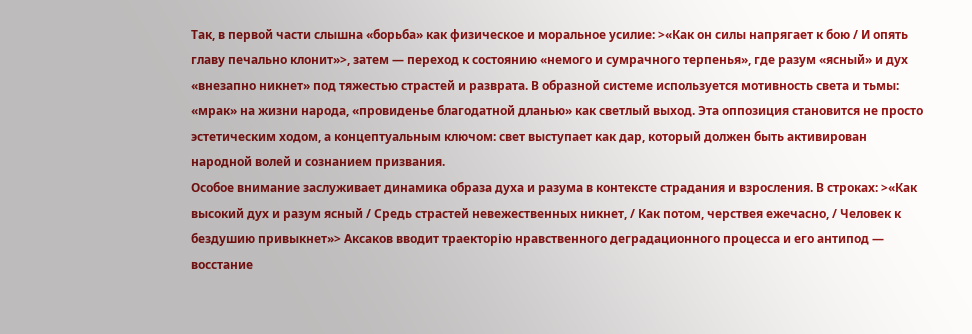Так, в первой части слышна «борьба» как физическое и моральное усилие: >«Как он силы напрягает к бою / И опять главу печально клонит»>, затем — переход к состоянию «немого и сумрачного терпенья», где разум «ясный» и дух «внезапно никнет» под тяжестью страстей и разврата. В образной системе используется мотивность света и тьмы: «мрак» на жизни народа, «провиденье благодатной дланью» как светлый выход. Эта оппозиция становится не просто эстетическим ходом, а концептуальным ключом: свет выступает как дар, который должен быть активирован народной волей и сознанием призвания.
Особое внимание заслуживает динамика образа духа и разума в контексте страдания и взросления. В строках: >«Как высокий дух и разум ясный / Средь страстей невежественных никнет, / Как потом, черствея ежечасно, / Человек к бездушию привыкнет»> Аксаков вводит траекторію нравственного деградационного процесса и его антипод — восстание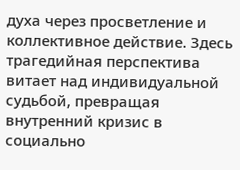духа через просветление и коллективное действие. Здесь трагедийная перспектива витает над индивидуальной судьбой, превращая внутренний кризис в социально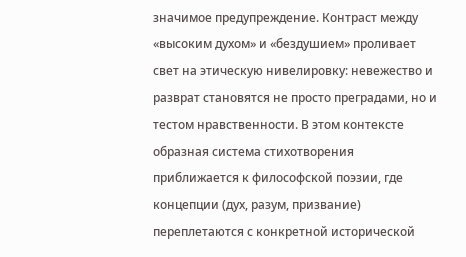значимое предупреждение. Контраст между «высоким духом» и «бездушием» проливает свет на этическую нивелировку: невежество и разврат становятся не просто преградами, но и тестом нравственности. В этом контексте образная система стихотворения приближается к философской поэзии, где концепции (дух, разум, призвание) переплетаются с конкретной исторической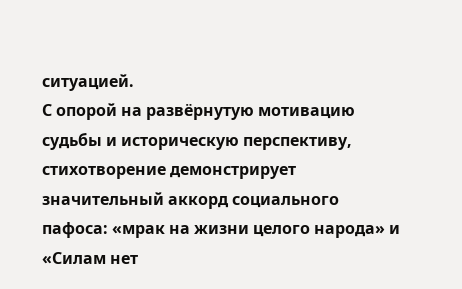ситуацией.
С опорой на развёрнутую мотивацию судьбы и историческую перспективу, стихотворение демонстрирует значительный аккорд социального пафоса: «мрак на жизни целого народа» и «Силам нет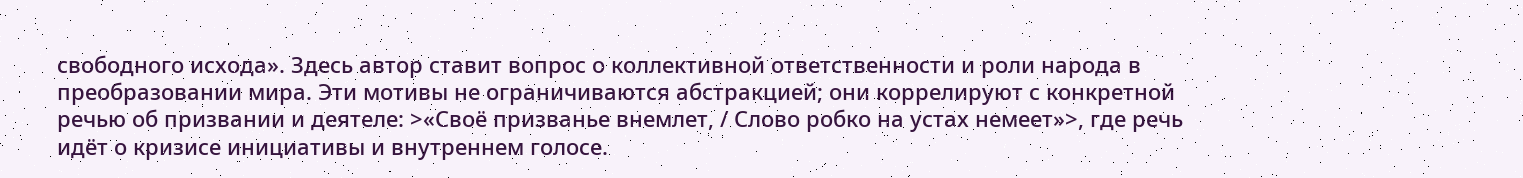свободного исхода». Здесь автор ставит вопрос о коллективной ответственности и роли народа в преобразовании мира. Эти мотивы не ограничиваются абстракцией; они коррелируют с конкретной речью об призвании и деятеле: >«Своё призванье внемлет, / Слово робко на устах немеет»>, где речь идёт о кризисе инициативы и внутреннем голосе.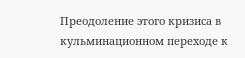Преодоление этого кризиса в кульминационном переходе к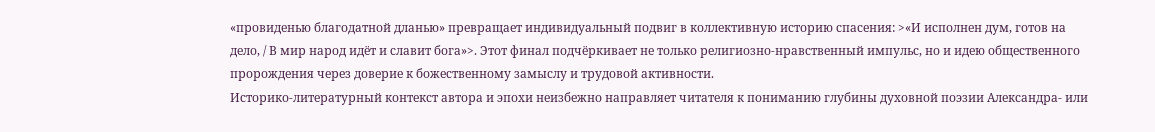«провиденью благодатной дланью» превращает индивидуальный подвиг в коллективную историю спасения: >«И исполнен дум, готов на дело, / В мир народ идёт и славит бога»>. Этот финал подчёркивает не только религиозно-нравственный импульс, но и идею общественного пророждения через доверие к божественному замыслу и трудовой активности.
Историко-литературный контекст автора и эпохи неизбежно направляет читателя к пониманию глубины духовной поэзии Александра- или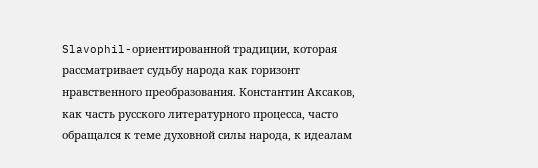Slavophil-ориентированной традиции, которая рассматривает судьбу народа как горизонт нравственного преобразования. Константин Аксаков, как часть русского литературного процесса, часто обращался к теме духовной силы народа, к идеалам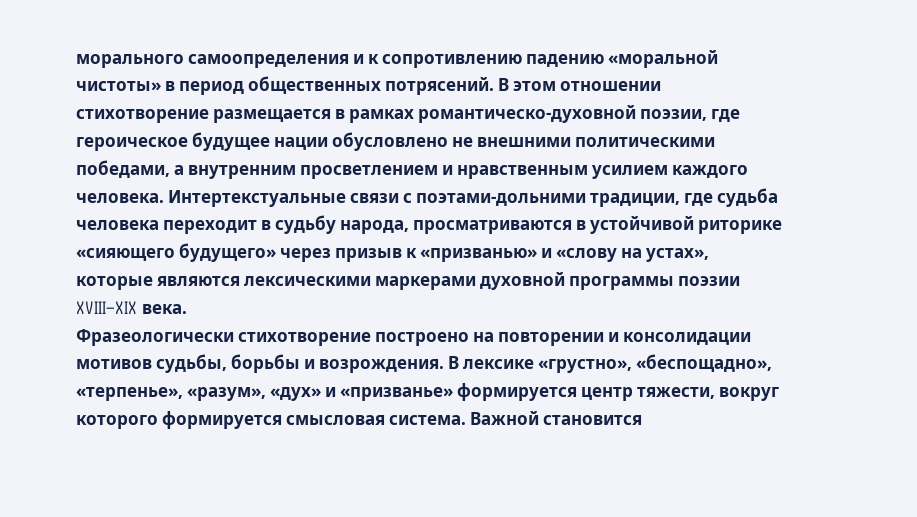морального самоопределения и к сопротивлению падению «моральной чистоты» в период общественных потрясений. В этом отношении стихотворение размещается в рамках романтическо-духовной поэзии, где героическое будущее нации обусловлено не внешними политическими победами, а внутренним просветлением и нравственным усилием каждого человека. Интертекстуальные связи с поэтами-дольними традиции, где судьба человека переходит в судьбу народа, просматриваются в устойчивой риторике «сияющего будущего» через призыв к «призванью» и «слову на устах», которые являются лексическими маркерами духовной программы поэзии XVIII–XIX века.
Фразеологически стихотворение построено на повторении и консолидации мотивов судьбы, борьбы и возрождения. В лексике «грустно», «беспощадно», «терпенье», «разум», «дух» и «призванье» формируется центр тяжести, вокруг которого формируется смысловая система. Важной становится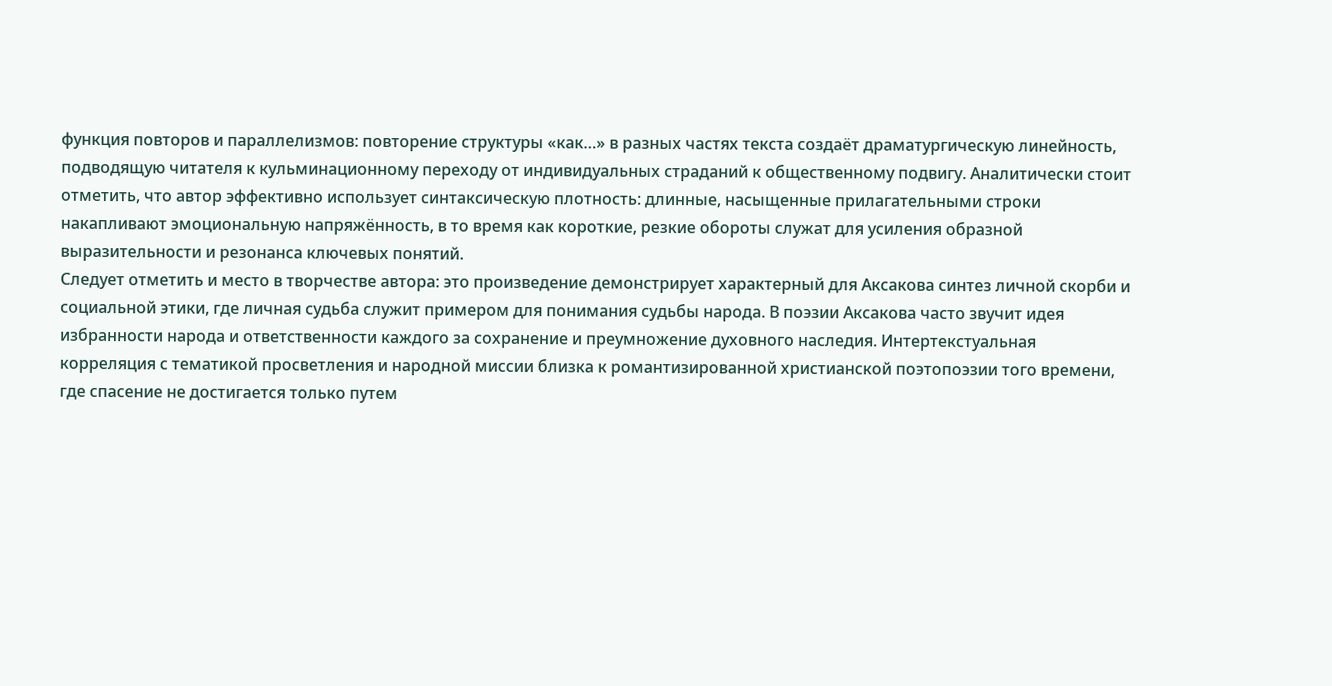функция повторов и параллелизмов: повторение структуры «как…» в разных частях текста создаёт драматургическую линейность, подводящую читателя к кульминационному переходу от индивидуальных страданий к общественному подвигу. Аналитически стоит отметить, что автор эффективно использует синтаксическую плотность: длинные, насыщенные прилагательными строки накапливают эмоциональную напряжённость, в то время как короткие, резкие обороты служат для усиления образной выразительности и резонанса ключевых понятий.
Следует отметить и место в творчестве автора: это произведение демонстрирует характерный для Аксакова синтез личной скорби и социальной этики, где личная судьба служит примером для понимания судьбы народа. В поэзии Аксакова часто звучит идея избранности народа и ответственности каждого за сохранение и преумножение духовного наследия. Интертекстуальная корреляция с тематикой просветления и народной миссии близка к романтизированной христианской поэтопоэзии того времени, где спасение не достигается только путем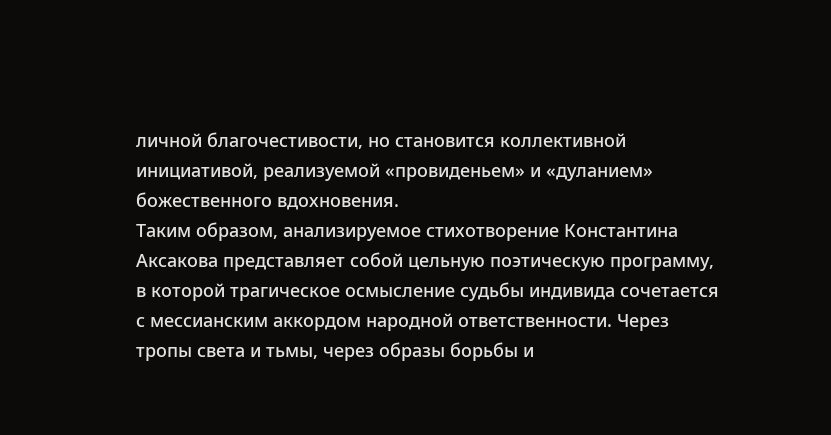личной благочестивости, но становится коллективной инициативой, реализуемой «провиденьем» и «дуланием» божественного вдохновения.
Таким образом, анализируемое стихотворение Константина Аксакова представляет собой цельную поэтическую программу, в которой трагическое осмысление судьбы индивида сочетается с мессианским аккордом народной ответственности. Через тропы света и тьмы, через образы борьбы и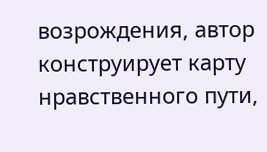возрождения, автор конструирует карту нравственного пути,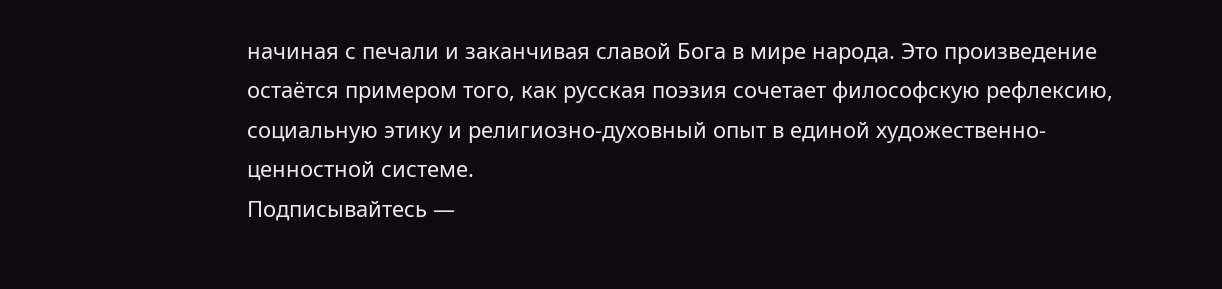начиная с печали и заканчивaя славой Бога в мире народа. Это произведение остаётся примером того, как русская поэзия сочетает философскую рефлексию, социальную этику и религиозно-духовный опыт в единой художественно-ценностной системе.
Подписывайтесь —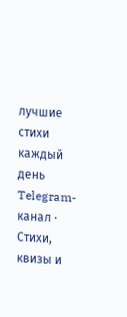лучшие стихи каждый день
Telegram-канал · Стихи, квизы и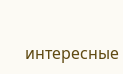интересные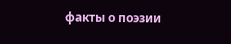факты о поэзии